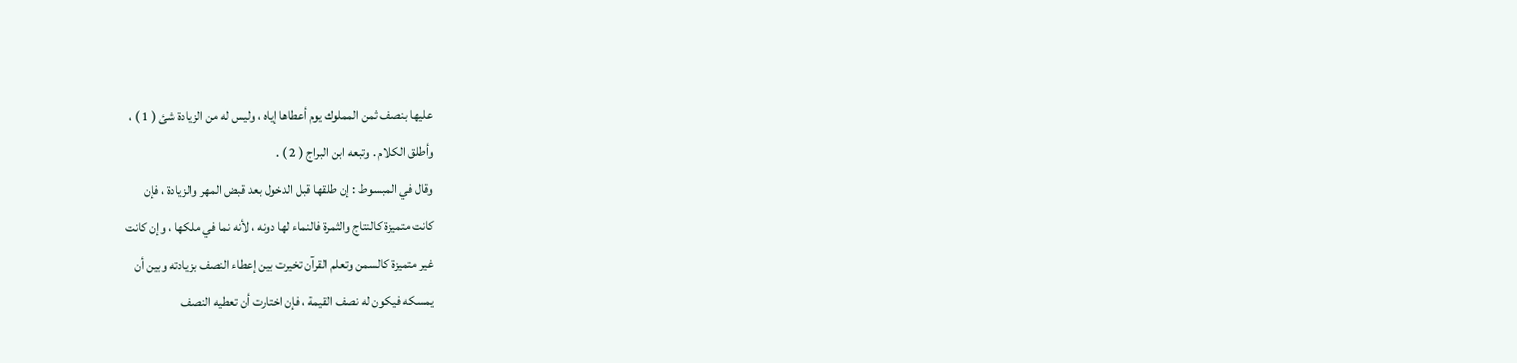عليها بنصف ثمن المملوك يوم أعطاها إياه ، وليس له من الزيادة شئ ( 1 ) ،
وأطلق الكلام . وتبعه ابن البراج ( 2 ) .
وقال في المبسوط : إن طلقها قبل الدخول بعد قبض المهر والزيادة ، فإن
كانت متميزة كالنتاج والثمرة فالنماء لها دونه ، لأنه نما في ملكها ، وإن كانت
غير متميزة كالسمن وتعلم القرآن تخيرت بين إعطاء النصف بزيادته وبين أن
يمسكه فيكون له نصف القيمة ، فإن اختارت أن تعطيه النصف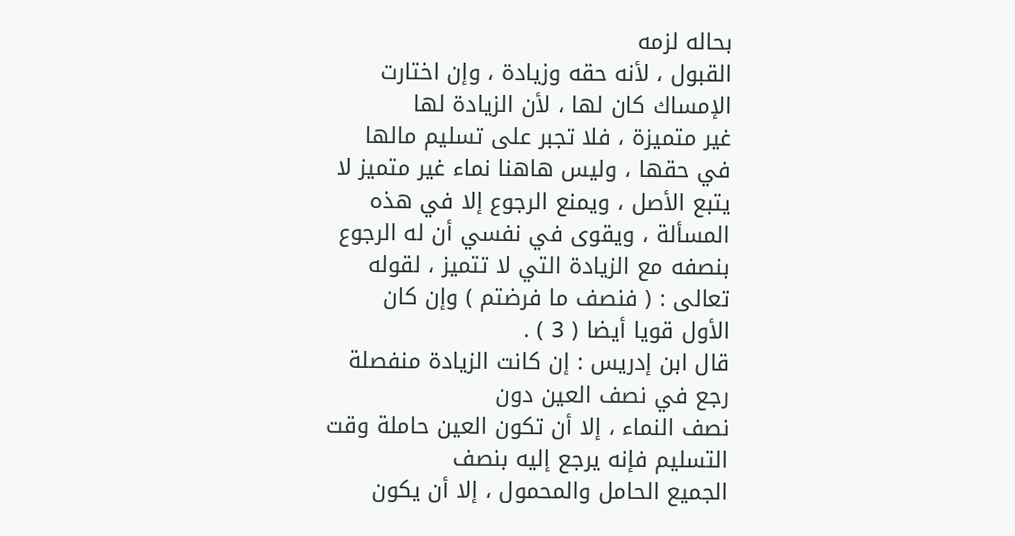بحاله لزمه
القبول ، لأنه حقه وزيادة ، وإن اختارت الإمساك كان لها ، لأن الزيادة لها
غير متميزة ، فلا تجبر على تسليم مالها في حقها ، وليس هاهنا نماء غير متميز لا
يتبع الأصل ، ويمنع الرجوع إلا في هذه المسألة ، ويقوى في نفسي أن له الرجوع
بنصفه مع الزيادة التي لا تتميز ، لقوله تعالى : ( فنصف ما فرضتم ) وإن كان
الأول قويا أيضا ( 3 ) .
قال ابن إدريس : إن كانت الزيادة منفصلة رجع في نصف العين دون
نصف النماء ، إلا أن تكون العين حاملة وقت التسليم فإنه يرجع إليه بنصف
الجميع الحامل والمحمول ، إلا أن يكون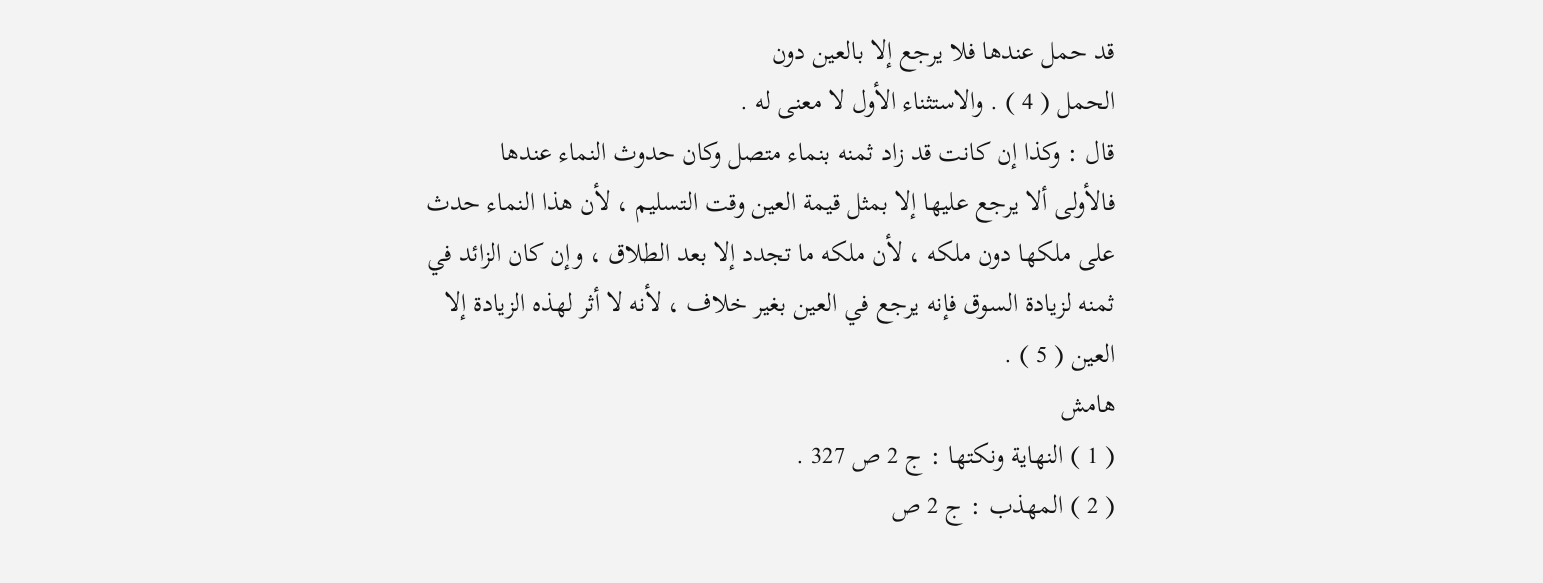قد حمل عندها فلا يرجع إلا بالعين دون
الحمل ( 4 ) . والاستثناء الأول لا معنى له .
قال : وكذا إن كانت قد زاد ثمنه بنماء متصل وكان حدوث النماء عندها
فالأولى ألا يرجع عليها إلا بمثل قيمة العين وقت التسليم ، لأن هذا النماء حدث
على ملكها دون ملكه ، لأن ملكه ما تجدد إلا بعد الطلاق ، وإن كان الزائد في
ثمنه لزيادة السوق فإنه يرجع في العين بغير خلاف ، لأنه لا أثر لهذه الزيادة إلا
العين ( 5 ) .
هامش
( 1 ) النهاية ونكتها : ج 2 ص 327 .
( 2 ) المهذب : ج 2 ص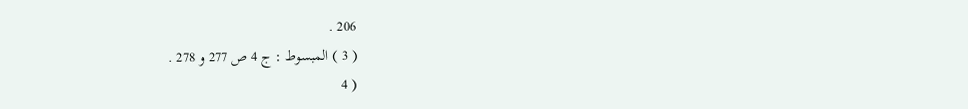206 .
( 3 ) المبسوط : ج 4 ص 277 و 278 .
( 4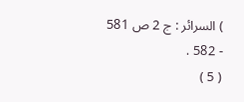) السرائر : ج 2 ص 581 - 582 .
( 5 )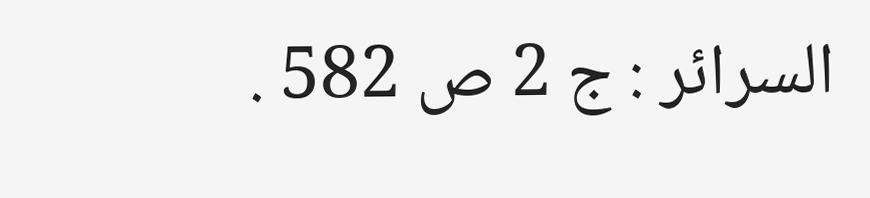السرائر : ج 2 ص 582 .